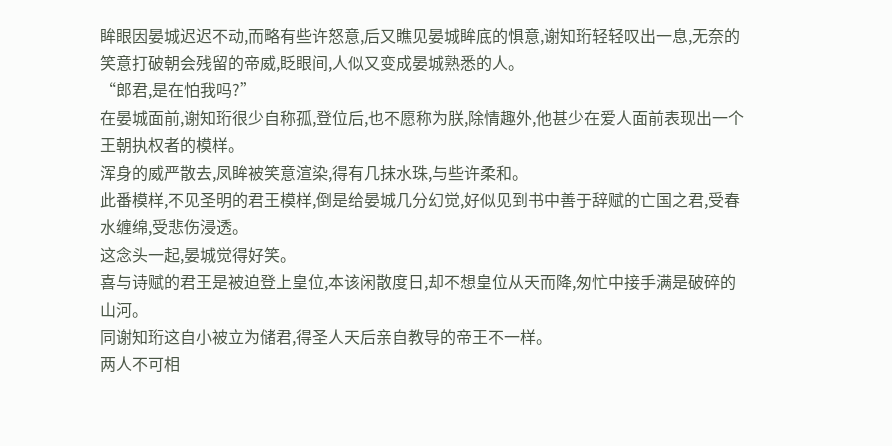眸眼因晏城迟迟不动,而略有些许怒意,后又瞧见晏城眸底的惧意,谢知珩轻轻叹出一息,无奈的笑意打破朝会残留的帝威,眨眼间,人似又变成晏城熟悉的人。
“郎君,是在怕我吗?”
在晏城面前,谢知珩很少自称孤,登位后,也不愿称为朕,除情趣外,他甚少在爱人面前表现出一个王朝执权者的模样。
浑身的威严散去,凤眸被笑意渲染,得有几抹水珠,与些许柔和。
此番模样,不见圣明的君王模样,倒是给晏城几分幻觉,好似见到书中善于辞赋的亡国之君,受春水缠绵,受悲伤浸透。
这念头一起,晏城觉得好笑。
喜与诗赋的君王是被迫登上皇位,本该闲散度日,却不想皇位从天而降,匆忙中接手满是破碎的山河。
同谢知珩这自小被立为储君,得圣人天后亲自教导的帝王不一样。
两人不可相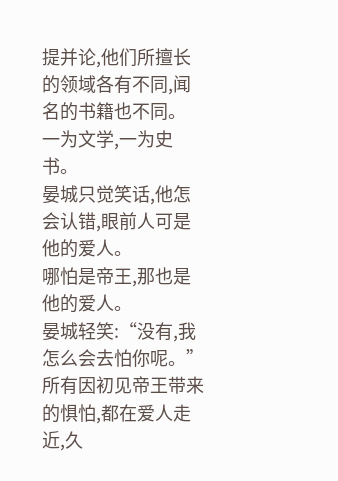提并论,他们所擅长的领域各有不同,闻名的书籍也不同。
一为文学,一为史书。
晏城只觉笑话,他怎会认错,眼前人可是他的爱人。
哪怕是帝王,那也是他的爱人。
晏城轻笑:“没有,我怎么会去怕你呢。”
所有因初见帝王带来的惧怕,都在爱人走近,久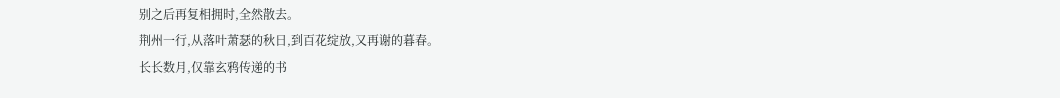别之后再复相拥时,全然散去。
荆州一行,从落叶萧瑟的秋日,到百花绽放,又再谢的暮春。
长长数月,仅靠玄鸦传递的书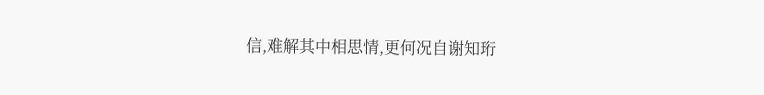信,难解其中相思情,更何况自谢知珩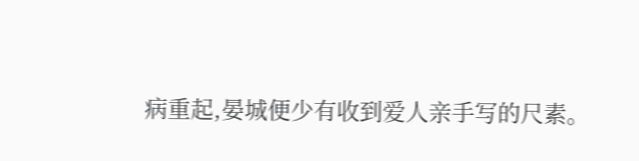病重起,晏城便少有收到爱人亲手写的尺素。